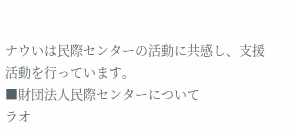ナウいは民際センターの活動に共感し、支援活動を行っています。
■財団法人民際センターについて
ラオ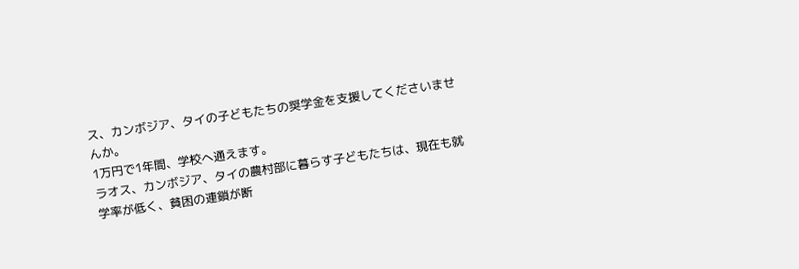ス、カンボジア、タイの子どもたちの奨学金を支援してくださいませんか。
1万円で1年間、学校へ通えます。
ラオス、カンボジア、タイの農村部に暮らす子どもたちは、現在も就学率が低く、貧困の連鎖が断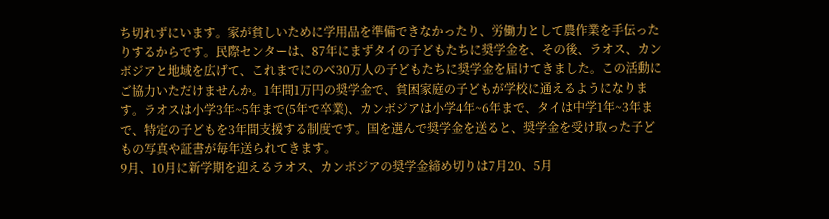ち切れずにいます。家が貧しいために学用品を準備できなかったり、労働力として農作業を手伝ったりするからです。民際センターは、87年にまずタイの子どもたちに奨学金を、その後、ラオス、カンボジアと地域を広げて、これまでにのべ30万人の子どもたちに奨学金を届けてきました。この活動にご協力いただけませんか。1年間1万円の奨学金で、貧困家庭の子どもが学校に通えるようになります。ラオスは小学3年~5年まで(5年で卒業)、カンボジアは小学4年~6年まで、タイは中学1年~3年まで、特定の子どもを3年間支援する制度です。国を選んで奨学金を送ると、奨学金を受け取った子どもの写真や証書が毎年送られてきます。
9月、10月に新学期を迎えるラオス、カンボジアの奨学金締め切りは7月20、5月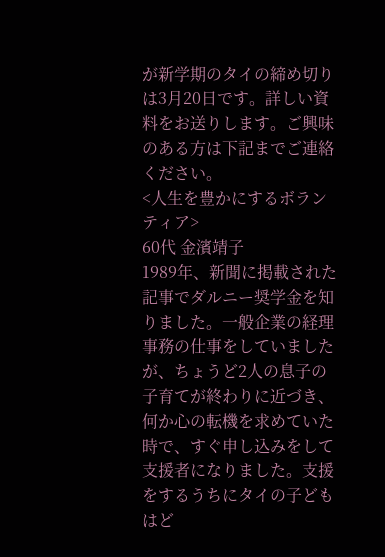が新学期のタイの締め切りは3月20日です。詳しい資料をお送りします。ご興味のある方は下記までご連絡ください。
<人生を豊かにするボランティア>
60代 金濱靖子
1989年、新聞に掲載された記事でダルニー奨学金を知りました。一般企業の経理事務の仕事をしていましたが、ちょうど2人の息子の子育てが終わりに近づき、何か心の転機を求めていた時で、すぐ申し込みをして支援者になりました。支援をするうちにタイの子どもはど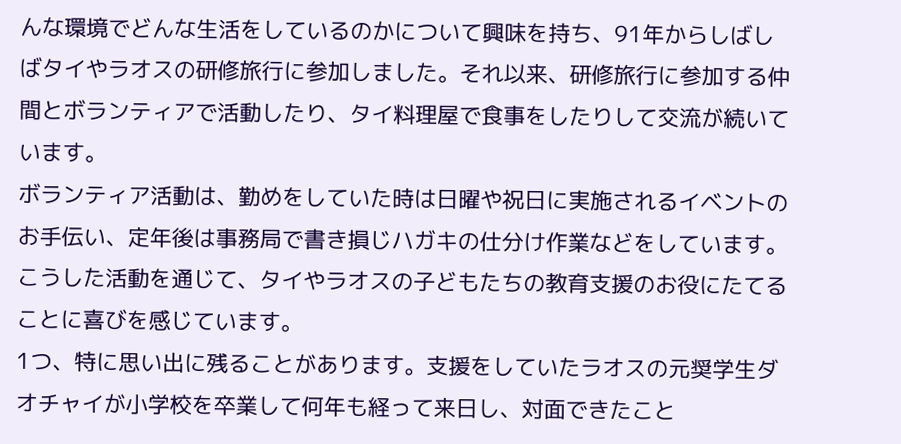んな環境でどんな生活をしているのかについて興味を持ち、91年からしばしばタイやラオスの研修旅行に参加しました。それ以来、研修旅行に参加する仲間とボランティアで活動したり、タイ料理屋で食事をしたりして交流が続いています。
ボランティア活動は、勤めをしていた時は日曜や祝日に実施されるイベントのお手伝い、定年後は事務局で書き損じハガキの仕分け作業などをしています。こうした活動を通じて、タイやラオスの子どもたちの教育支援のお役にたてることに喜びを感じています。
1つ、特に思い出に残ることがあります。支援をしていたラオスの元奨学生ダオチャイが小学校を卒業して何年も経って来日し、対面できたこと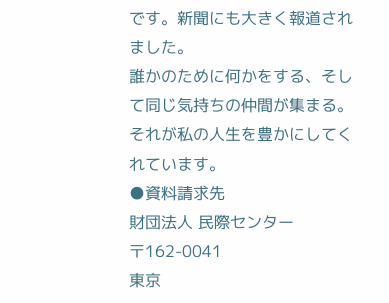です。新聞にも大きく報道されました。
誰かのために何かをする、そして同じ気持ちの仲間が集まる。それが私の人生を豊かにしてくれています。
●資料請求先
財団法人 民際センター
〒162-0041
東京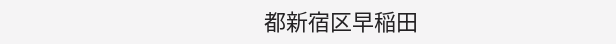都新宿区早稲田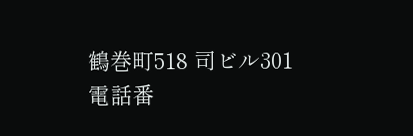鶴巻町518 司ビル301
電話番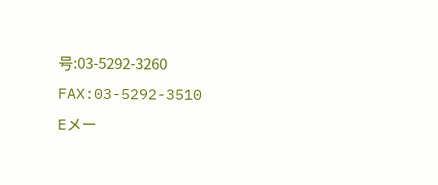号:03-5292-3260
FAX:03-5292-3510
Eメー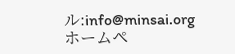ル:info@minsai.org
ホームペ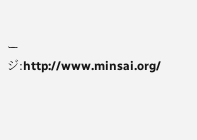ージ:http://www.minsai.org/